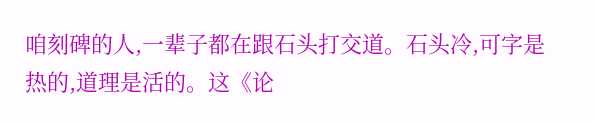咱刻碑的人,一辈子都在跟石头打交道。石头冷,可字是热的,道理是活的。这《论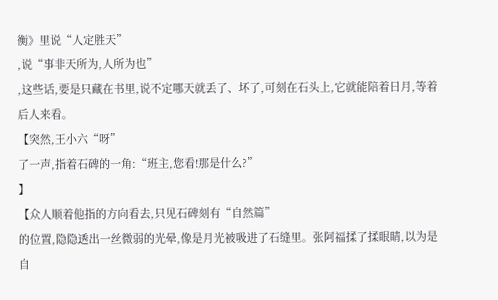衡》里说“人定胜天”
,说“事非天所为,人所为也”
,这些话,要是只藏在书里,说不定哪天就丢了、坏了,可刻在石头上,它就能陪着日月,等着后人来看。
【突然,王小六“呀”
了一声,指着石碑的一角:“班主,您看!那是什么?”
】
【众人顺着他指的方向看去,只见石碑刻有“自然篇”
的位置,隐隐透出一丝微弱的光晕,像是月光被吸进了石缝里。张阿福揉了揉眼睛,以为是自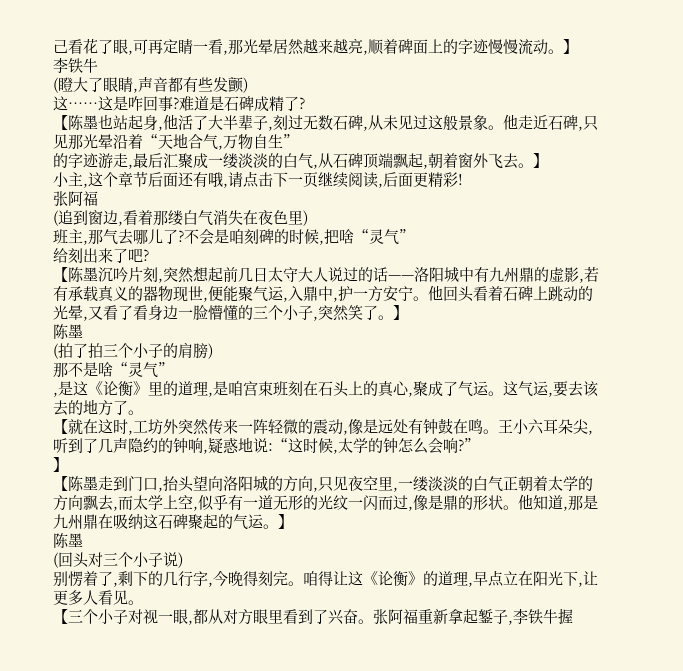己看花了眼,可再定睛一看,那光晕居然越来越亮,顺着碑面上的字迹慢慢流动。】
李铁牛
(瞪大了眼睛,声音都有些发颤)
这……这是咋回事?难道是石碑成精了?
【陈墨也站起身,他活了大半辈子,刻过无数石碑,从未见过这般景象。他走近石碑,只见那光晕沿着“天地合气,万物自生”
的字迹游走,最后汇聚成一缕淡淡的白气,从石碑顶端飘起,朝着窗外飞去。】
小主,这个章节后面还有哦,请点击下一页继续阅读,后面更精彩!
张阿福
(追到窗边,看着那缕白气消失在夜色里)
班主,那气去哪儿了?不会是咱刻碑的时候,把啥“灵气”
给刻出来了吧?
【陈墨沉吟片刻,突然想起前几日太守大人说过的话——洛阳城中有九州鼎的虚影,若有承载真义的器物现世,便能聚气运,入鼎中,护一方安宁。他回头看着石碑上跳动的光晕,又看了看身边一脸懵懂的三个小子,突然笑了。】
陈墨
(拍了拍三个小子的肩膀)
那不是啥“灵气”
,是这《论衡》里的道理,是咱宫束班刻在石头上的真心,聚成了气运。这气运,要去该去的地方了。
【就在这时,工坊外突然传来一阵轻微的震动,像是远处有钟鼓在鸣。王小六耳朵尖,听到了几声隐约的钟响,疑惑地说:“这时候,太学的钟怎么会响?”
】
【陈墨走到门口,抬头望向洛阳城的方向,只见夜空里,一缕淡淡的白气正朝着太学的方向飘去,而太学上空,似乎有一道无形的光纹一闪而过,像是鼎的形状。他知道,那是九州鼎在吸纳这石碑聚起的气运。】
陈墨
(回头对三个小子说)
别愣着了,剩下的几行字,今晚得刻完。咱得让这《论衡》的道理,早点立在阳光下,让更多人看见。
【三个小子对视一眼,都从对方眼里看到了兴奋。张阿福重新拿起錾子,李铁牛握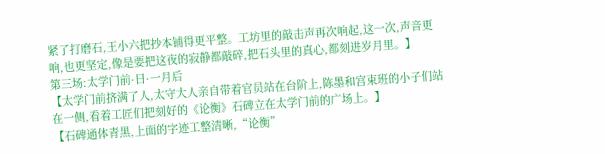紧了打磨石,王小六把抄本铺得更平整。工坊里的敲击声再次响起,这一次,声音更响,也更坚定,像是要把这夜的寂静都敲碎,把石头里的真心,都刻进岁月里。】
第三场:太学门前·日·一月后
【太学门前挤满了人,太守大人亲自带着官员站在台阶上,陈墨和宫束班的小子们站在一侧,看着工匠们把刻好的《论衡》石碑立在太学门前的广场上。】
【石碑通体青黑,上面的字迹工整清晰,“论衡”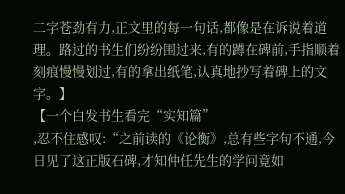二字苍劲有力,正文里的每一句话,都像是在诉说着道理。路过的书生们纷纷围过来,有的蹲在碑前,手指顺着刻痕慢慢划过,有的拿出纸笔,认真地抄写着碑上的文字。】
【一个白发书生看完“实知篇”
,忍不住感叹:“之前读的《论衡》,总有些字句不通,今日见了这正版石碑,才知仲任先生的学问竟如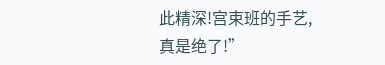此精深!宫束班的手艺,真是绝了!”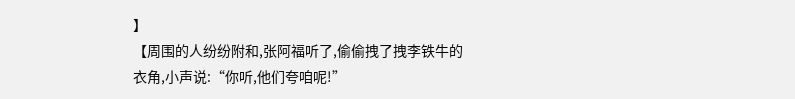】
【周围的人纷纷附和,张阿福听了,偷偷拽了拽李铁牛的衣角,小声说:“你听,他们夸咱呢!”